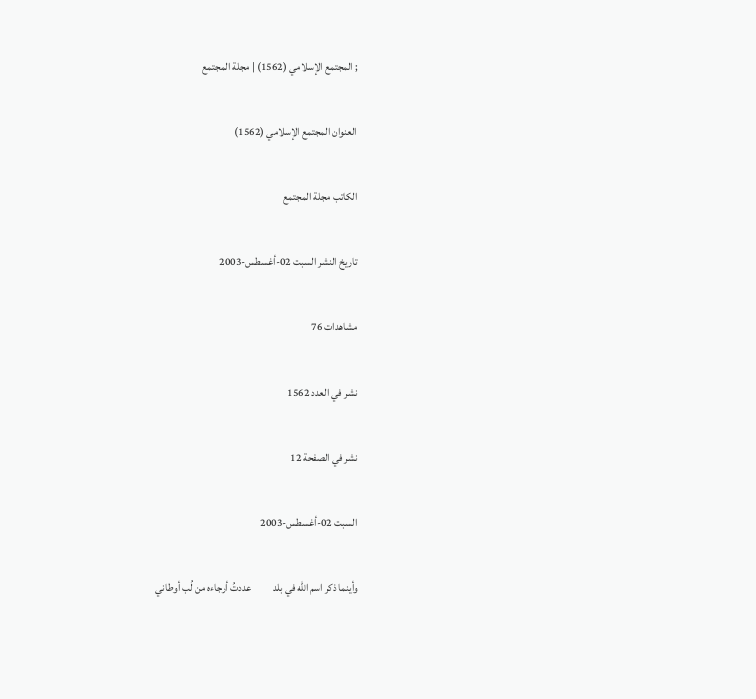; المجتمع الإسلامي (1562) | مجلة المجتمع

العنوان المجتمع الإسلامي (1562)

الكاتب مجلة المجتمع

تاريخ النشر السبت 02-أغسطس-2003

مشاهدات 76

نشر في العدد 1562

نشر في الصفحة 12

السبت 02-أغسطس-2003

وأينما ذكر اسم الله في بلد          عددتُ أرجاءه من لُب أوطاني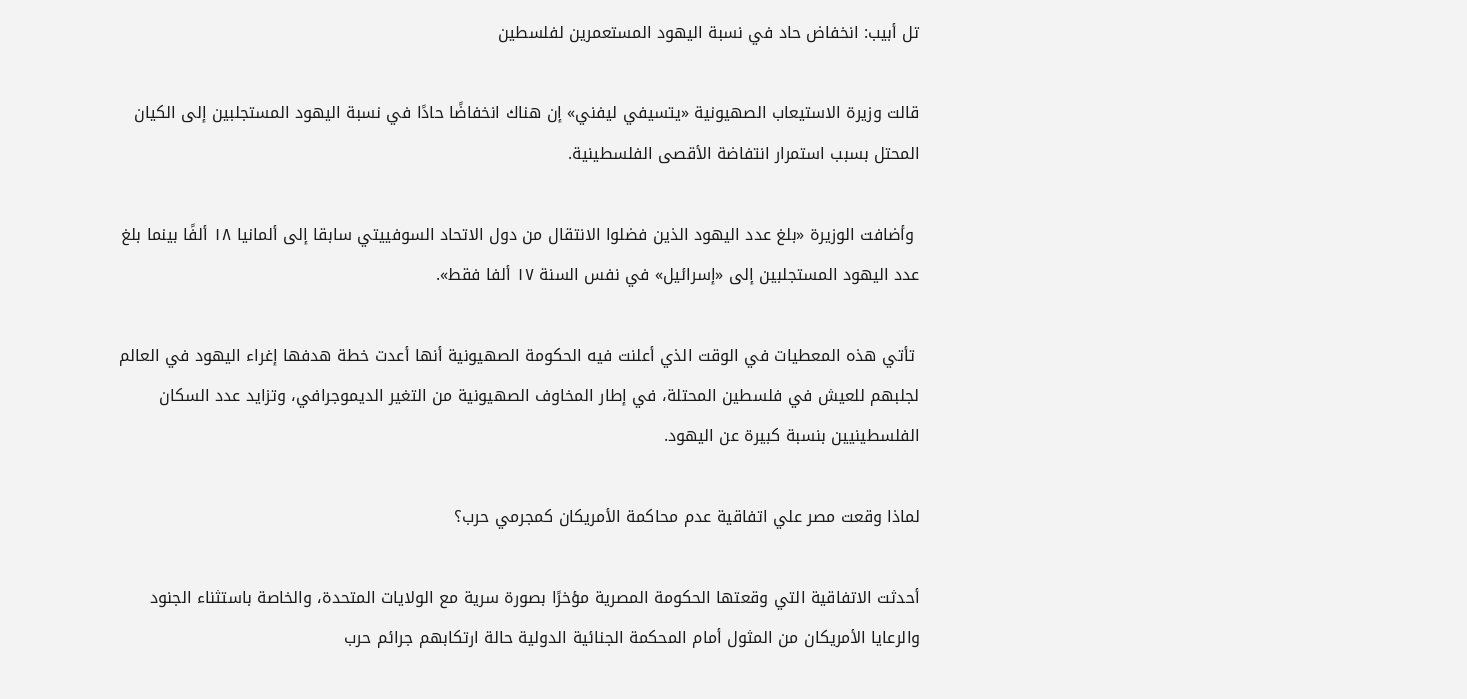تل أبيب: انخفاض حاد في نسبة اليهود المستعمرين لفلسطين

قالت وزيرة الاستيعاب الصهيونية «يتسيفي ليفني» إن هناك انخفاضًا حادًا في نسبة اليهود المستجلبين إلى الكيان المحتل بسبب استمرار انتفاضة الأقصى الفلسطينية.

 وأضافت الوزيرة «بلغ عدد اليهود الذين فضلوا الانتقال من دول الاتحاد السوفييتي سابقا إلى ألمانيا ١٨ ألفًا بينما بلغ عدد اليهود المستجلبين إلى «إسرائيل» في نفس السنة ١٧ ألفا فقط».

 تأتي هذه المعطيات في الوقت الذي أعلنت فيه الحكومة الصهيونية أنها أعدت خطة هدفها إغراء اليهود في العالم لجلبهم للعيش في فلسطين المحتلة، في إطار المخاوف الصهيونية من التغير الديموجرافي، وتزايد عدد السكان الفلسطينيين بنسبة كبيرة عن اليهود.

لماذا وقعت مصر علي اتفاقية عدم محاكمة الأمريكان كمجرمي حرب؟

أحدثت الاتفاقية التي وقعتها الحكومة المصرية مؤخرًا بصورة سرية مع الولايات المتحدة، والخاصة باستثناء الجنود والرعايا الأمريكان من المثول أمام المحكمة الجنائية الدولية حالة ارتكابهم جرائم حرب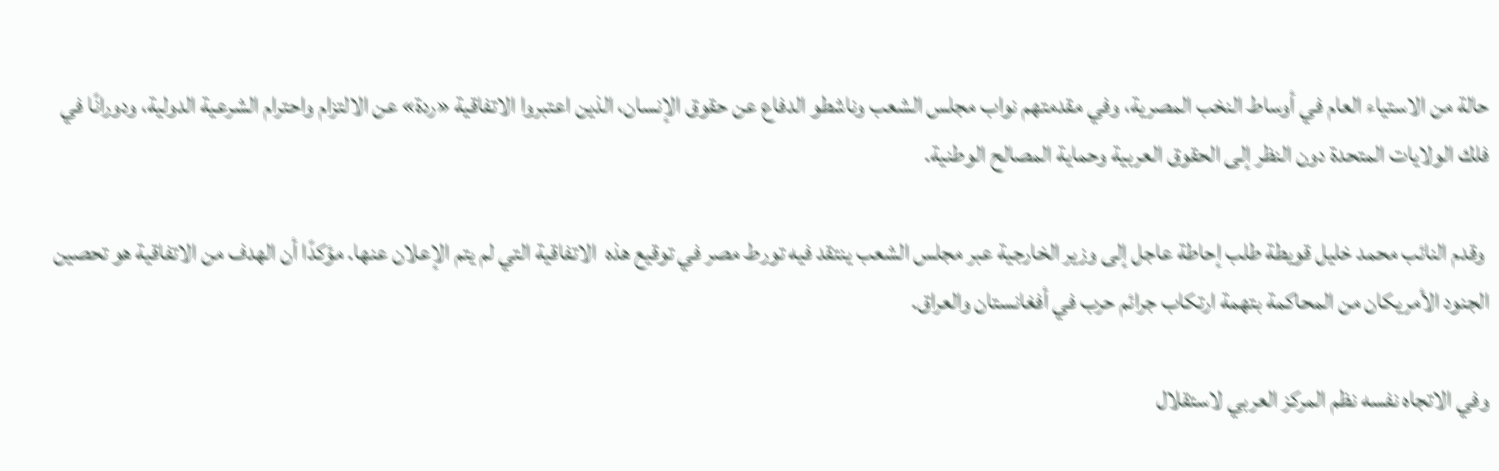حالة من الاستياء العام في أوساط النخب المصرية، وفي مقدمتهم نواب مجلس الشعب وناشطو الدفاع عن حقوق الإنسان، الذين اعتبروا الاتفاقية «ردة» عن الالتزام واحترام الشرعية الدولية، ودورانًا في فلك الولايات المتحدة دون النظر إلى الحقوق العربية وحماية المصالح الوطنية.

 وقدم النائب محمد خليل قويطة طلب إحاطة عاجل إلى وزير الخارجية عبر مجلس الشعب ينتقد فيه تورط مصر في توقيع هذه  الاتفاقية التي لم يتم الإعلان عنها. مؤكدًا أن الهدف من الاتفاقية هو تحصين الجنود الأمريكان من المحاكمة بتهمة ارتكاب جرائم حرب في أفغانستان والعراق.

وفي الاتجاه نفسه نظم المركز العربي لاستقلال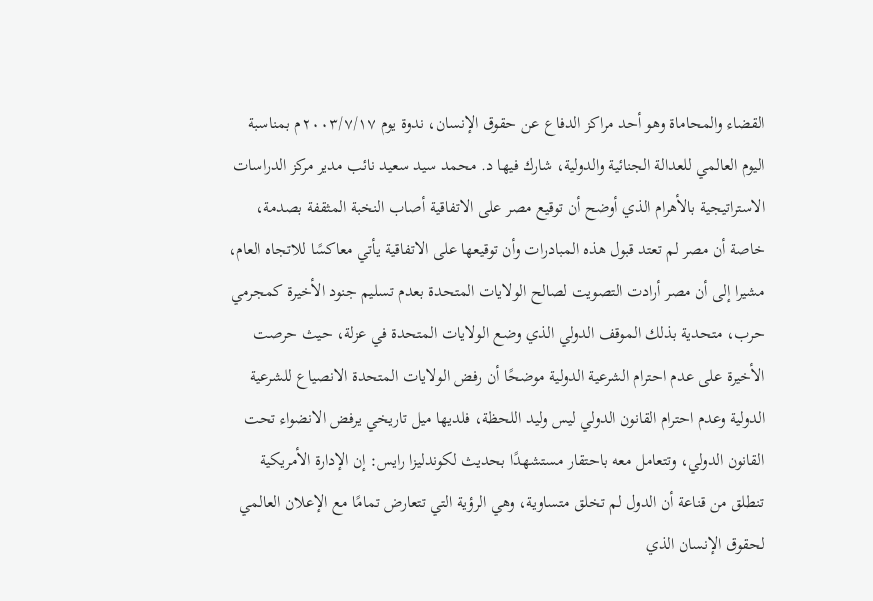القضاء والمحاماة وهو أحد مراكز الدفاع عن حقوق الإنسان، ندوة يوم ٢٠٠٣/٧/١٧م بمناسبة اليوم العالمي للعدالة الجنائية والدولية، شارك فيها د. محمد سيد سعيد نائب مدير مركز الدراسات الاستراتيجية بالأهرام الذي أوضح أن توقيع مصر على الاتفاقية أصاب النخبة المثقفة بصدمة، خاصة أن مصر لم تعتد قبول هذه المبادرات وأن توقيعها على الاتفاقية يأتي معاكسًا للاتجاه العام، مشيرا إلى أن مصر أرادت التصويت لصالح الولايات المتحدة بعدم تسليم جنود الأخيرة كمجرمي حرب، متحدية بذلك الموقف الدولي الذي وضع الولايات المتحدة في عزلة، حيث حرصت الأخيرة على عدم احترام الشرعية الدولية موضحًا أن رفض الولايات المتحدة الانصياع للشرعية الدولية وعدم احترام القانون الدولي ليس وليد اللحظة، فلديها ميل تاريخي يرفض الانضواء تحت القانون الدولي، وتتعامل معه باحتقار مستشهدًا بحديث لكوندليزا رايس: إن الإدارة الأمريكية تنطلق من قناعة أن الدول لم تخلق متساوية، وهي الرؤية التي تتعارض تمامًا مع الإعلان العالمي لحقوق الإنسان الذي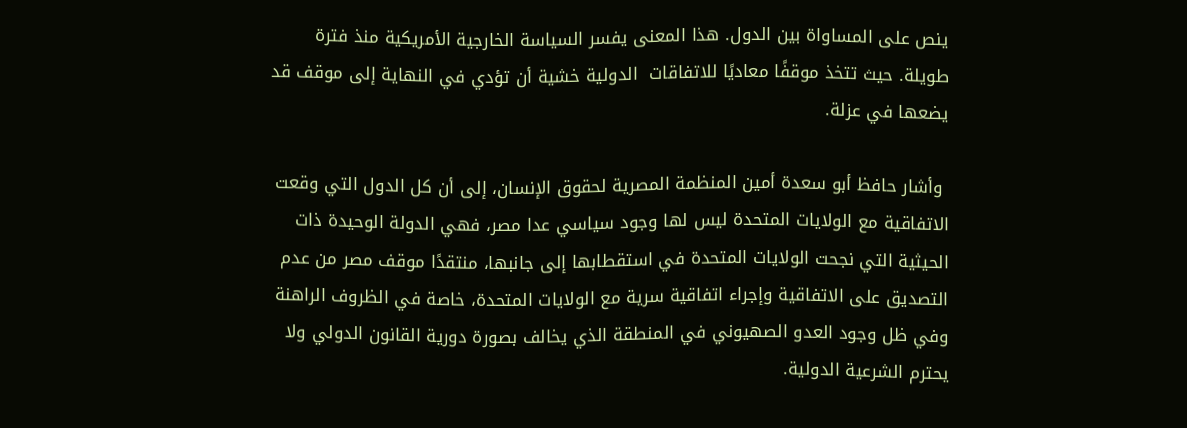ينص على المساواة بين الدول. هذا المعنى يفسر السياسة الخارجية الأمريكية منذ فترة طويلة. حيث تتخذ موقفًا معاديًا للاتفاقات  الدولية خشية أن تؤدي في النهاية إلى موقف قد يضعها في عزلة.

 وأشار حافظ أبو سعدة أمين المنظمة المصرية لحقوق الإنسان، إلى أن كل الدول التي وقعت الاتفاقية مع الولايات المتحدة ليس لها وجود سياسي عدا مصر، فهي الدولة الوحيدة ذات الحيثية التي نجحت الولايات المتحدة في استقطابها إلى جانبها، منتقدًا موقف مصر من عدم التصديق على الاتفاقية وإجراء اتفاقية سرية مع الولايات المتحدة، خاصة في الظروف الراهنة وفي ظل وجود العدو الصهيوني في المنطقة الذي يخالف بصورة دورية القانون الدولي ولا يحترم الشرعية الدولية.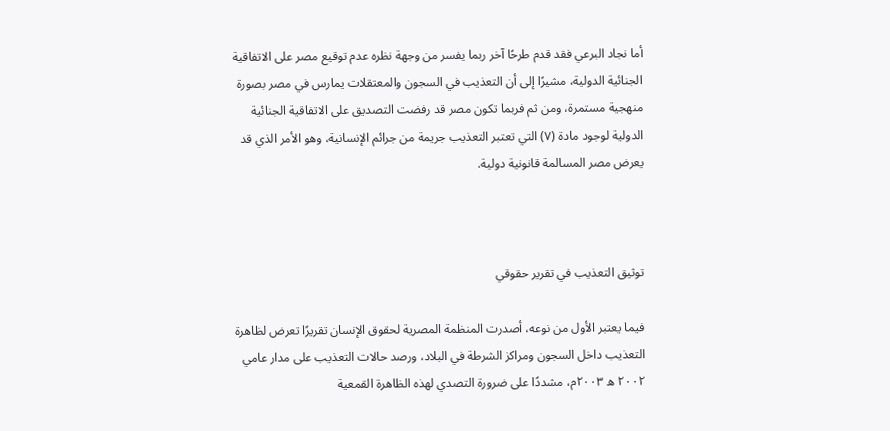أما نجاد البرعي فقد قدم طرحًا آخر ربما يفسر من وجهة نظره عدم توقيع مصر على الاتفاقية الجنائية الدولية، مشيرًا إلى أن التعذيب في السجون والمعتقلات يمارس في مصر بصورة منهجية مستمرة، ومن ثم فربما تكون مصر قد رفضت التصديق على الاتفاقية الجنائية الدولية لوجود مادة (۷) التي تعتبر التعذيب جريمة من جرائم الإنسانية، وهو الأمر الذي قد يعرض مصر المسالمة قانونية دولية.



توثيق التعذيب في تقرير حقوقي

فيما يعتبر الأول من نوعه، أصدرت المنظمة المصرية لحقوق الإنسان تقريرًا تعرض لظاهرة التعذيب داخل السجون ومراكز الشرطة في البلاد، ورصد حالات التعذيب على مدار عامي ٢٠٠٢ ه ۲۰۰۳م، مشددًا على ضرورة التصدي لهذه الظاهرة القمعية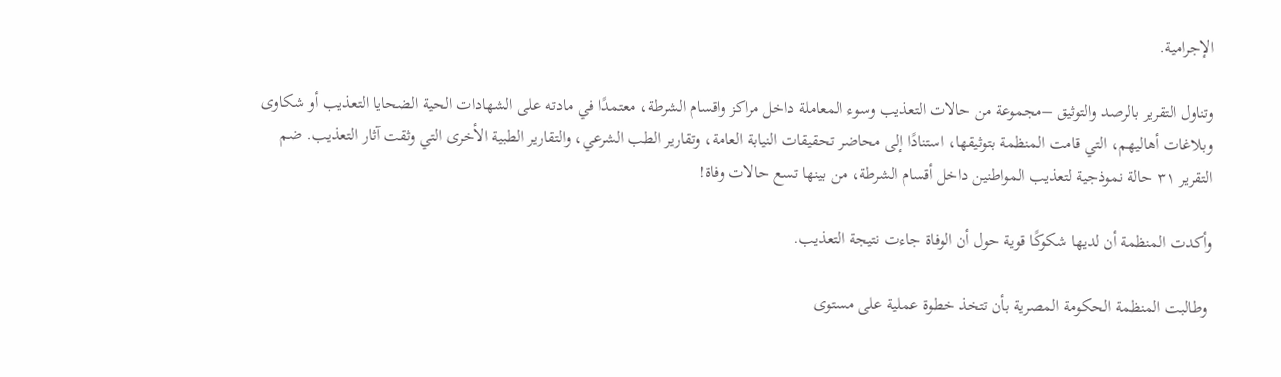الإجرامية.

وتناول التقرير بالرصد والتوثيق –مجموعة من حالات التعذيب وسوء المعاملة داخل مراكز واقسام الشرطة، معتمدًا في مادته على الشهادات الحية الضحايا التعذيب أو شكاوى وبلاغات أهاليهم، التي قامت المنظمة بتوثيقها، استنادًا إلى محاضر تحقيقات النيابة العامة، وتقارير الطب الشرعي، والتقارير الطبية الأخرى التي وثقت آثار التعذيب. ضم التقرير ٣١ حالة نموذجية لتعذيب المواطنين داخل أقسام الشرطة، من بينها تسع حالات وفاة!

وأكدت المنظمة أن لديها شكوكًا قوية حول أن الوفاة جاءت نتيجة التعذيب.

 وطالبت المنظمة الحكومة المصرية بأن تتخذ خطوة عملية على مستوى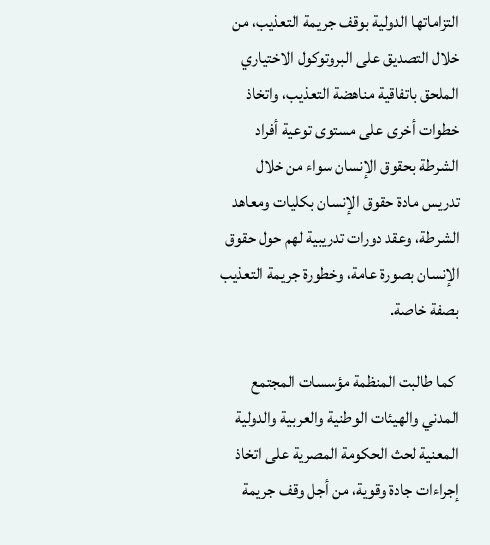التزاماتها الدولية بوقف جريمة التعذيب، من خلال التصديق على البروتوكول الاختياري الملحق باتفاقية مناهضة التعذيب، واتخاذ خطوات أخرى على مستوى توعية أفراد الشرطة بحقوق الإنسان سواء من خلال تدريس مادة حقوق الإنسان بكليات ومعاهد الشرطة، وعقد دورات تدريبية لهم حول حقوق الإنسان بصورة عامة، وخطورة جريمة التعذيب بصفة خاصة.

 كما طالبت المنظمة مؤسسات المجتمع المدني والهيئات الوطنية والعربية والدولية المعنية لحث الحكومة المصرية على اتخاذ إجراءات جادة وقوية، من أجل وقف جريمة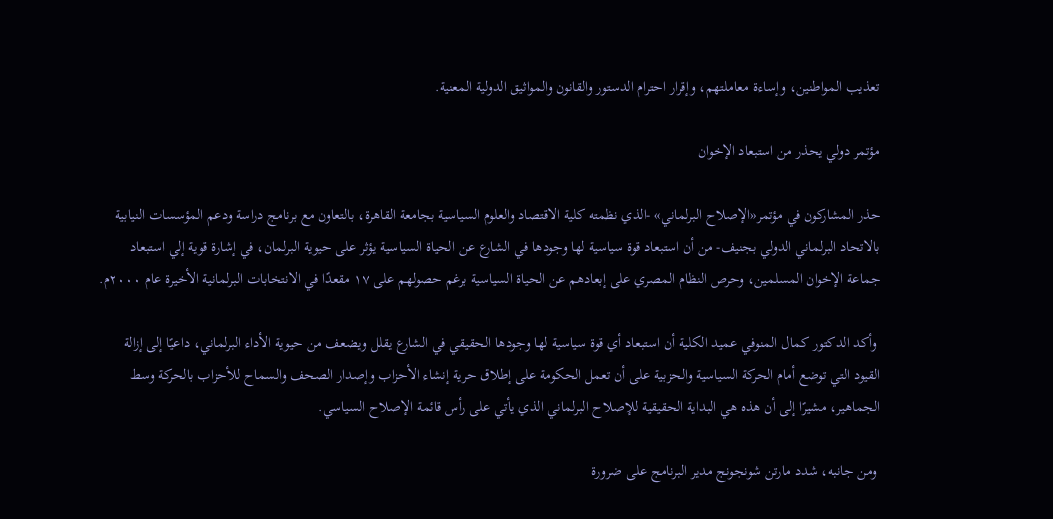تعذيب المواطنين، وإساءة معاملتهم، وإقرار احترام الدستور والقانون والمواثيق الدولية المعنية.

مؤتمر دولي يحذر من استبعاد الإخوان

حذر المشاركون في مؤتمر«الإصلاح البرلماني» -الذي نظمته كلية الاقتصاد والعلوم السياسية بجامعة القاهرة، بالتعاون مع برنامج دراسة ودعم المؤسسات النيابية بالاتحاد البرلماني الدولي بجنيف- من أن استبعاد قوة سياسية لها وجودها في الشارع عن الحياة السياسية يؤثر على حيوية البرلمان، في إشارة قوية إلي استبعاد جماعة الإخوان المسلمين، وحرص النظام المصري على إبعادهم عن الحياة السياسية برغم حصولهم على ١٧ مقعدًا في الانتخابات البرلمانية الأخيرة عام ٢٠٠٠م.

 وأكد الدكتور كمال المنوفي عميد الكلية أن استبعاد أي قوة سياسية لها وجودها الحقيقي في الشارع يقلل ويضعف من حيوية الأداء البرلماني، داعيًا إلى إزالة القيود التي توضع أمام الحركة السياسية والحزبية على أن تعمل الحكومة على إطلاق حرية إنشاء الأحزاب وإصدار الصحف والسماح للأحزاب بالحركة وسط الجماهير، مشيرًا إلى أن هذه هي البداية الحقيقية للإصلاح البرلماني الذي يأتي على رأس قائمة الإصلاح السياسي.

 ومن جانبه، شدد مارتن شونجونج مدير البرنامج على ضرورة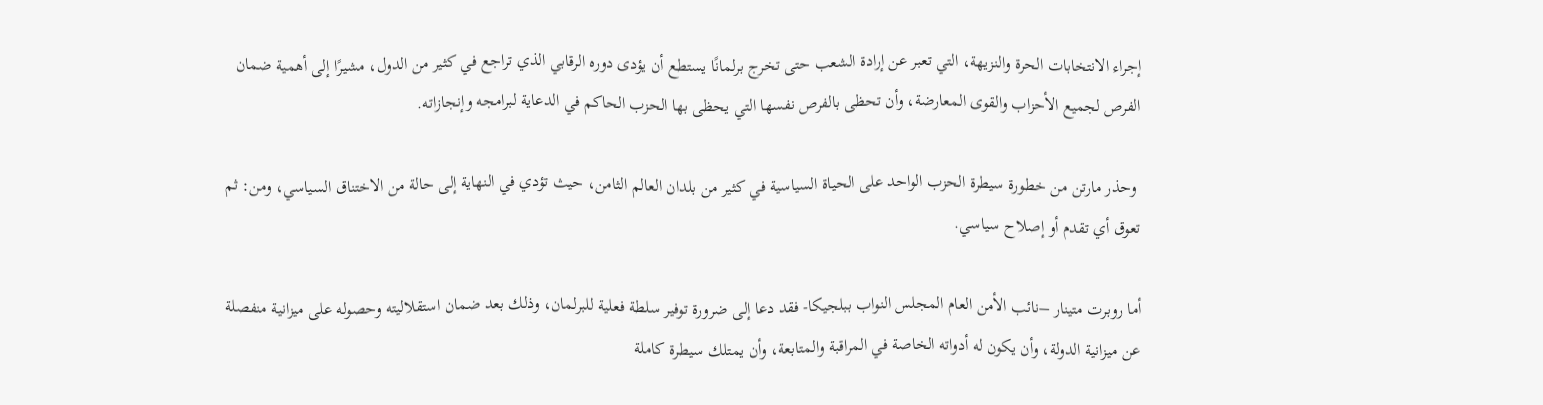إجراء الانتخابات الحرة والنزيهة، التي تعبر عن إرادة الشعب حتى تخرج برلمانًا يستطع أن يؤدى دوره الرقابي الذي تراجع في كثير من الدول، مشيرًا إلى أهمية ضمان الفرص لجميع الأحزاب والقوى المعارضة، وأن تحظى بالفرص نفسها التي يحظى بها الحزب الحاكم في الدعاية لبرامجه وإنجازاته.

 وحذر مارتن من خطورة سيطرة الحزب الواحد على الحياة السياسية في كثير من بلدان العالم الثامن، حيث تؤدي في النهاية إلى حالة من الاختناق السياسي، ومن: ثم تعوق أي تقدم أو إصلاح سياسي.

أما روبرت متينار –نائب الأمن العام المجلس النواب ببلجيكا- فقد دعا إلى ضرورة توفير سلطة فعلية للبرلمان، وذلك بعد ضمان استقلاليته وحصوله على ميزانية منفصلة عن ميزانية الدولة، وأن يكون له أدواته الخاصة في المراقبة والمتابعة، وأن يمتلك سيطرة كاملة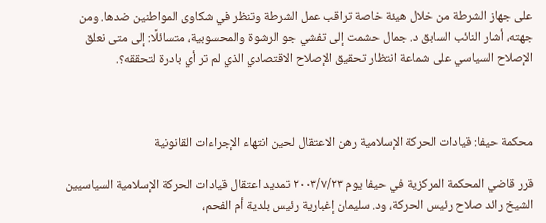على جهاز الشرطة من خلال هيئة خاصة تراقب عمل الشرطة وتنظر في شكاوى المواطنين ضدها. ومن جهته، أشار النائب السابق د. جمال حشمت إلى تفشي جو الرشوة والمحسوبية، متسائلًا: إلى متى نعلق الإصلاح السياسي على شماعة انتظار تحقيق الإصلاح الاقتصادي الذي لم تر أي بادرة لتحققه؟.



محكمة حيفا: قيادات الحركة الإسلامية رهن الاعتقال لحين انتهاء الإجراءات القانونية

قرر قاضي المحكمة المركزية في حيفا يوم ۲۰۰۳/٧/٢٣ تمديد اعتقال قيادات الحركة الإسلامية السياسيين الشيخ رائد صلاح رئيس الحركة، ود. سليمان إغبارية رئيس بلدية أم الفحم،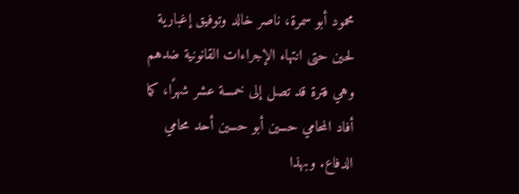محمود أبو سمرة، ناصر خالد وتوفيق إغبارية لحين حتى انتهاء الإجراءات القانونية ضدهم وهي فترة قد تصل إلى خمسة عشر شهرًا، كما أفاد المحامي حسين أبو حسين أحد محامي الدفاع. وبهذا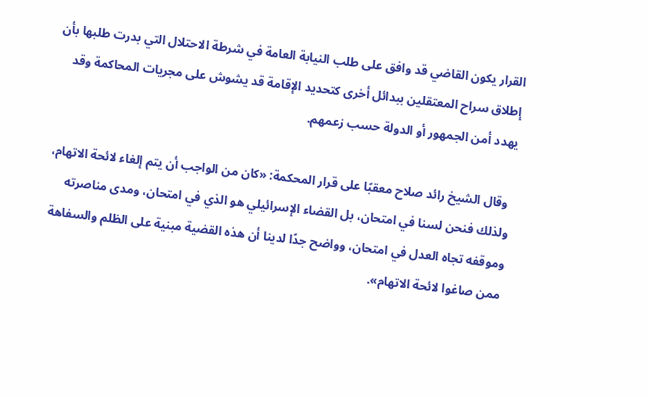القرار يكون القاضي قد وافق على طلب النيابة العامة في شرطة الاحتلال التي بدرت طلبها بأن إطلاق سراح المعتقلين ببدائل أخرى كتحديد الإقامة قد يشوش على مجريات المحاكمة وقد يهدد أمن الجمهور أو الدولة حسب زعمهم.

 وقال الشيخ رائد صلاح معقبًا على قرار المحكمة: «كان من الواجب أن يتم إلغاء لائحة الاتهام، ولذلك فنحن لسنا في امتحان، بل القضاء الإسرائيلي هو الذي في امتحان، ومدى مناصرته وموقفه تجاه العدل في امتحان، وواضح جدًا لدينا أن هذه القضية مبنية على الظلم والسفاهة ممن صاغوا لائحة الاتهام».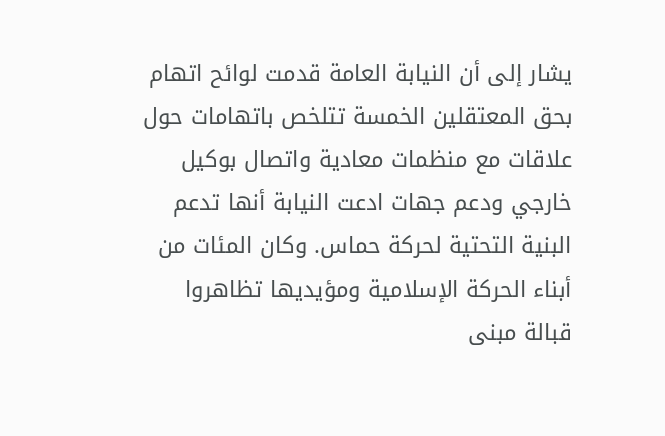يشار إلى أن النيابة العامة قدمت لوائح اتهام بحق المعتقلين الخمسة تتلخص باتهامات حول علاقات مع منظمات معادية واتصال بوكيل خارجي ودعم جهات ادعت النيابة أنها تدعم البنية التحتية لحركة حماس. وكان المئات من أبناء الحركة الإسلامية ومؤيديها تظاهروا قبالة مبنى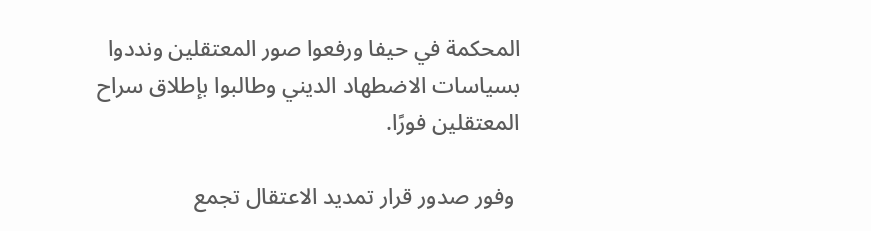المحكمة في حيفا ورفعوا صور المعتقلين ونددوا بسياسات الاضطهاد الديني وطالبوا بإطلاق سراح المعتقلين فورًا.

 وفور صدور قرار تمديد الاعتقال تجمع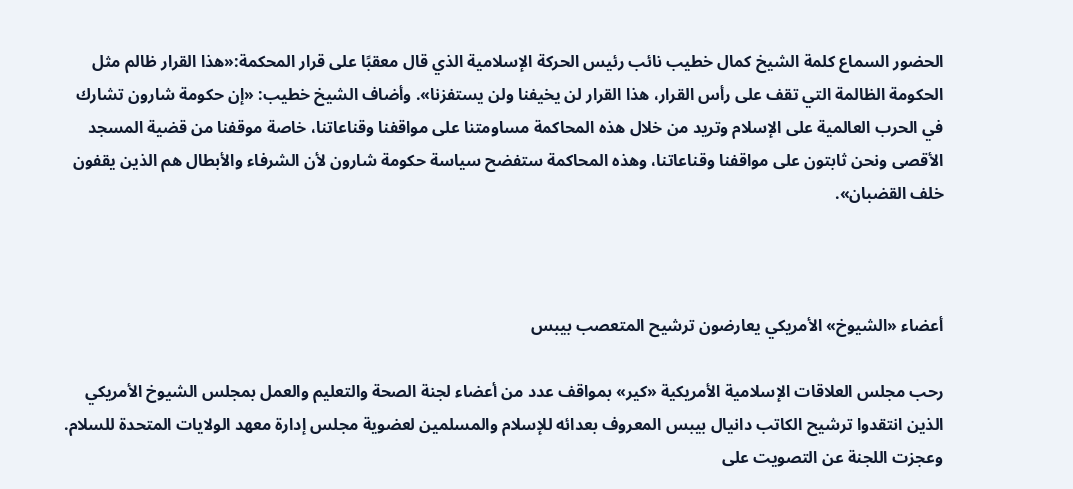الحضور السماع كلمة الشيخ كمال خطيب نائب رئيس الحركة الإسلامية الذي قال معقبًا على قرار المحكمة:«هذا القرار ظالم مثل الحكومة الظالمة التي تقف على رأس القرار، هذا القرار لن يخيفنا ولن يستفزنا». وأضاف الشيخ خطيب: «إن حكومة شارون تشارك في الحرب العالمية على الإسلام وتريد من خلال هذه المحاكمة مساومتنا على مواقفنا وقناعاتنا، خاصة موقفنا من قضية المسجد الأقصى ونحن ثابتون على مواقفنا وقناعاتنا، وهذه المحاكمة ستفضح سياسة حكومة شارون لأن الشرفاء والأبطال هم الذين يقفون خلف القضبان».



أعضاء «الشيوخ» الأمريكي يعارضون ترشيح المتعصب بيبس

رحب مجلس العلاقات الإسلامية الأمريكية «كير» بمواقف عدد من أعضاء لجنة الصحة والتعليم والعمل بمجلس الشيوخ الأمريكي الذين انتقدوا ترشيح الكاتب دانيال بيبس المعروف بعدائه للإسلام والمسلمين لعضوية مجلس إدارة معهد الولايات المتحدة للسلام. وعجزت اللجنة عن التصويت على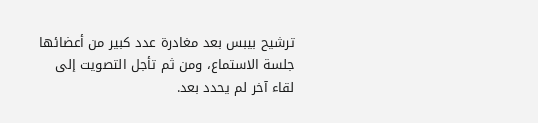ترشيح بيبس بعد مغادرة عدد كبير من أعضائها جلسة الاستماع، ومن ثم تأجل التصويت إلى لقاء آخر لم يحدد بعد.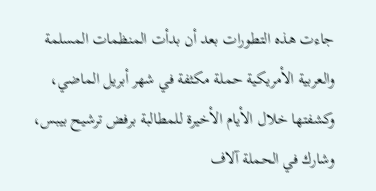جاءت هذه التطورات بعد أن بدأت المنظمات المسلمة والعربية الأمريكية حملة مكثفة في شهر أبريل الماضي، وكشفتها خلال الأيام الأخيرة للمطالبة برفض ترشيح بيبس، وشارك في الحملة آلاف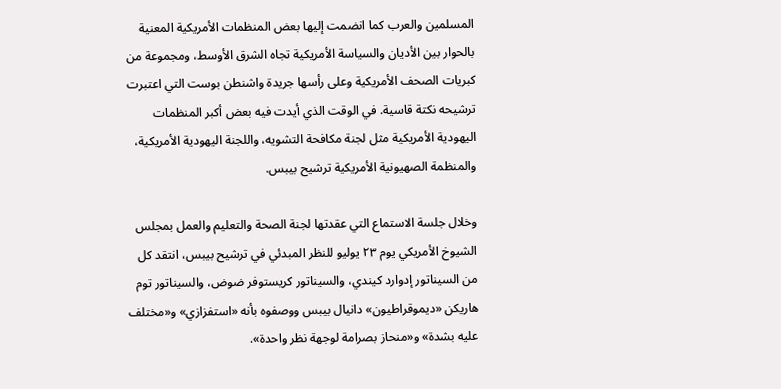المسلمين والعرب كما انضمت إليها بعض المنظمات الأمريكية المعنية بالحوار بين الأديان والسياسة الأمريكية تجاه الشرق الأوسط، ومجموعة من كبريات الصحف الأمريكية وعلى رأسها جريدة واشنطن بوست التي اعتبرت ترشيحه نكتة قاسية. في الوقت الذي أيدت فيه بعض أكبر المنظمات اليهودية الأمريكية مثل لجنة مكافحة التشويه، واللجنة اليهودية الأمريكية، والمنظمة الصهيونية الأمريكية ترشيح بيبس.

وخلال جلسة الاستماع التي عقدتها لجنة الصحة والتعليم والعمل بمجلس الشيوخ الأمريكي يوم ٢٣ يوليو للنظر المبدئي في ترشيح بيبس، انتقد كل من السيناتور إدوارد كيندي، والسيناتور كريستوفر ضوض، والسيناتور توم هاريكن «ديموقراطيون» دانيال بيبس ووصفوه بأنه «استفزازي» و«مختلف عليه بشدة» و«منحاز بصرامة لوجهة نظر واحدة».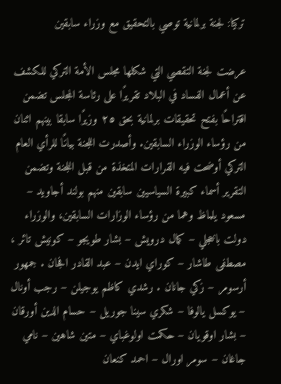تركيا: لجنة برلمانية توصي بالتحقيق مع وزراء سابقين

عرضت لجنة التقصي التي شكلها مجلس الأمة التركي للكشف عن أعمال الفساد في البلاد تقريرًا على رئاسة المجلس تضمن اقتراحًا بفتح تحقيقات برلمانية بحق ٢٥ وزيرًا سابقا بينهم اثنان من رؤساء الوزراء السابقين. وأصدرت اللجنة بيانًا للرأي العام التركي أوضحت فيه القرارات المتخذة من قبل اللجنة وتضمن التقرير أسماء كبيرة السياسيين سابقين منهم بولند أجاويد – مسعود يلماظ وهما من رؤساء الوزارات السابقين، والوزراء دولت باخجلي – كمال درويش – بشار طويجو – كونيش تائر ، مصطفی طاشار – كوراي ايدن – عبد القادر افجان . جمهور أرسومر – زكي جانان . رشدي كاظم يوجيلن – رجب أونال – يوكسل يالوفا – شكري سينا جوريل – حسام الدين أورقان – بشار اوقويان – حكمت اولوغباي – متين شاهين – نامي جاغان – سومر اورال – احمد كنعان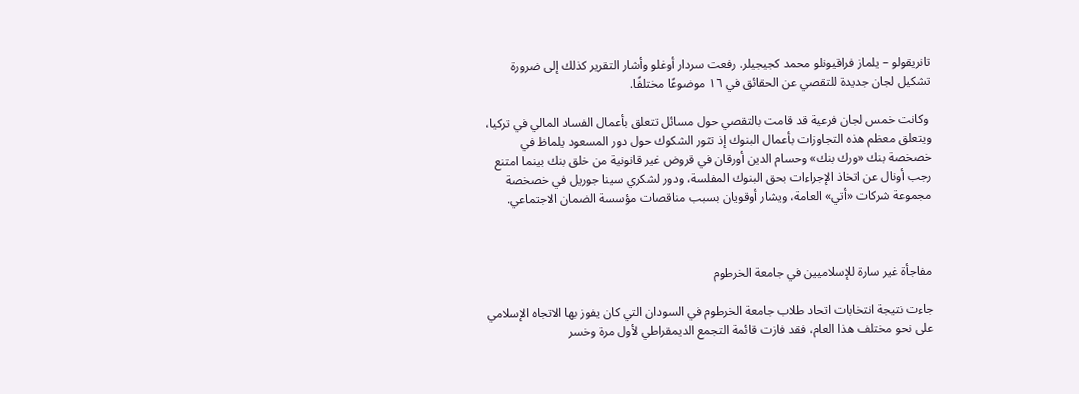تانريقولو – يلماز فراقيونلو محمد كجيجيلر. رفعت سردار أوغلو وأشار التقرير كذلك إلى ضرورة تشكيل لجان جديدة للتقصي عن الحقائق في ١٦ موضوعًا مختلفًا.

 وكانت خمس لجان فرعية قد قامت بالتقصي حول مسائل تتعلق بأعمال الفساد المالي في تركيا، ويتعلق معظم هذه التجاوزات بأعمال البنوك إذ تثور الشكوك حول دور المسعود يلماظ في خصخصة بنك «ورك بنك» وحسام الدین أورقان في قروض غير قانونية من خلق بنك بينما امتنع رجب أونال عن اتخاذ الإجراءات بحق البنوك المفلسة، ودور لشكري سينا جوريل في خصخصة مجموعة شركات «أتي» العامة، ويشار أوقويان بسبب مناقصات مؤسسة الضمان الاجتماعي.



مفاجأة غير سارة للإسلاميين في جامعة الخرطوم

جاءت نتيجة انتخابات اتحاد طلاب جامعة الخرطوم في السودان التي كان يفوز بها الاتجاه الإسلامي على نحو مختلف هذا العام، فقد فازت قائمة التجمع الديمقراطي لأول مرة وخسر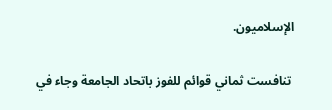الإسلاميون.

 تنافست ثماني قوائم للفوز باتحاد الجامعة وجاء في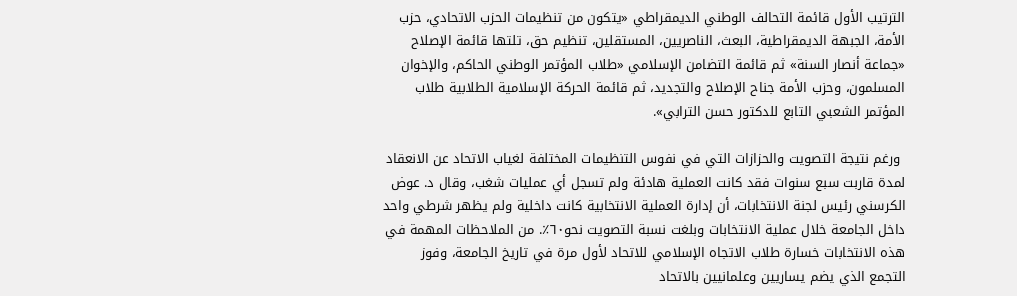الترتيب الأول قائمة التحالف الوطني الديمقراطي «يتكون من تنظيمات الحزب الاتحادي، حزب الأمة، الجبهة الديمقراطية، البعث، الناصريين، المستقلين، تنظيم حق، تلتها قائمة الإصلاح «جماعة أنصار السنة» ثم قائمة التضامن الإسلامي «طلاب المؤتمر الوطني الحاكم، والإخوان المسلمون، وحزب الأمة جناح الإصلاح والتجديد، ثم قائمة الحركة الإسلامية الطلابية طلاب المؤتمر الشعبي التابع للدكتور حسن الترابي».

 ورغم نتيجة التصويت والحزازات التي في نفوس التنظيمات المختلفة لغياب الاتحاد عن الانعقاد لمدة قاربت سبع سنوات فقد كانت العملية هادئة ولم تسجل أي عمليات شغب، وقال د. عوض الكرسني رئيس لجنة الانتخابات، أن إدارة العملية الانتخابية كانت داخلية ولم يظهر شرطي واحد داخل الجامعة خلال عملية الانتخابات وبلغت نسبة التصويت نحو٦٠٪. من الملاحظات المهمة في هذه الانتخابات خسارة طلاب الاتجاه الإسلامي للاتحاد لأول مرة في تاريخ الجامعة، وفوز التجمع الذي يضم يساريين وعلمانيين بالاتحاد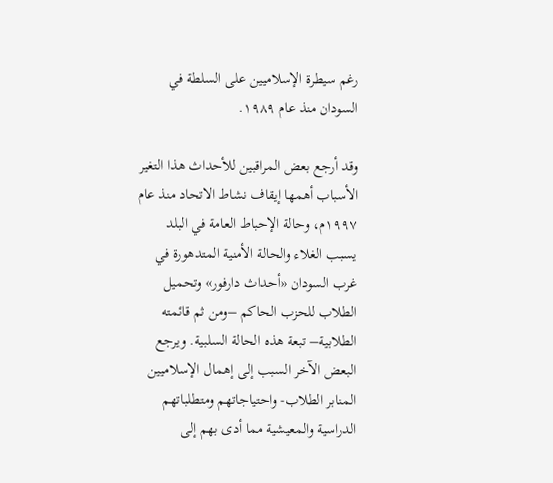رغم سيطرة الإسلاميين على السلطة في السودان منذ عام ۱۹۸۹.

وقد أرجع بعض المراقبين للأحداث هذا التغير الأسباب أهمها إيقاف نشاط الاتحاد منذ عام ۱۹۹۷م، وحالة الإحباط العامة في البلد يسبب الغلاء والحالة الأمنية المتدهورة في غرب السودان «أحداث دارفور» وتحميل الطلاب للحزب الحاكم –ومن ثم قائمته الطلابية– تبعة هذه الحالة السلبية. ويرجع البعض الآخر السبب إلى إهمال الإسلاميين المنابر الطلاب- واحتياجاتهم ومتطلباتهم الدراسية والمعيشية مما أدى بهم إلى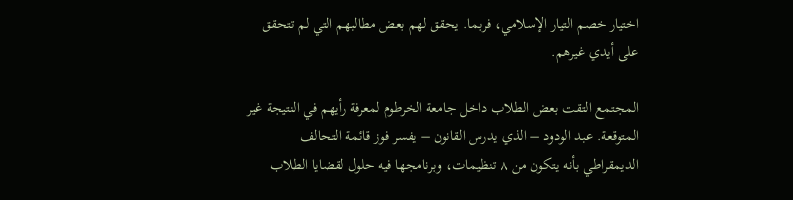اختيار خصم التيار الإسلامي، فربما. يحقق لهم بعض مطالبهم التي لم تتحقق على أيدي غيرهم.

المجتمع التقت بعض الطلاب داخل جامعة الخرطوم لمعرفة رأيهم في النتيجة غير المتوقعة. عبد الودود – الذي يدرس القانون – يفسر فوز قائمة التحالف الديمقراطي بأنه يتكون من ٨ تنظيمات، وبرنامجها فيه حلول لقضايا الطلاب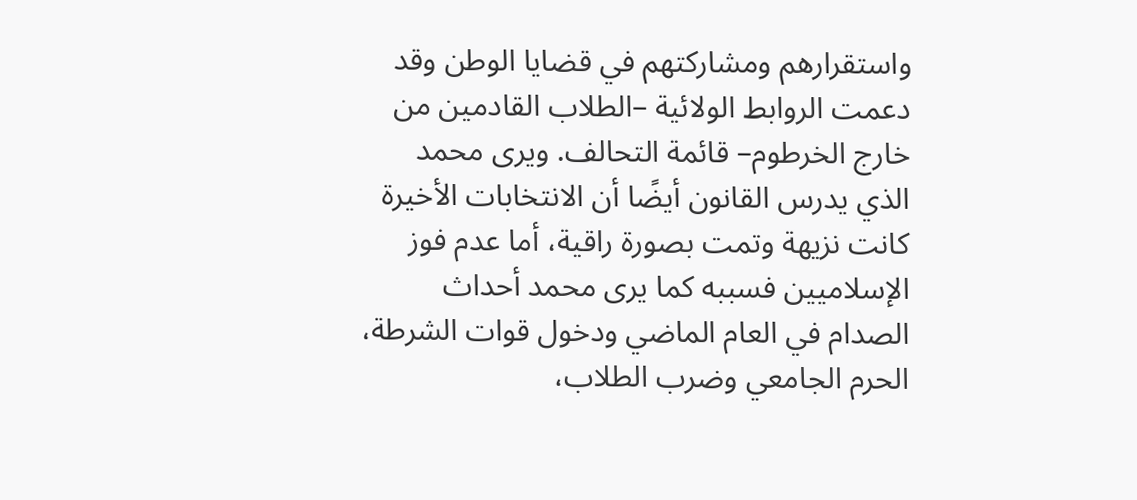واستقرارهم ومشاركتهم في قضايا الوطن وقد دعمت الروابط الولائية –الطلاب القادمين من خارج الخرطوم– قائمة التحالف. ویری محمد الذي يدرس القانون أيضًا أن الانتخابات الأخيرة كانت نزيهة وتمت بصورة راقية، أما عدم فوز الإسلاميين فسببه كما يرى محمد أحداث الصدام في العام الماضي ودخول قوات الشرطة، الحرم الجامعي وضرب الطلاب،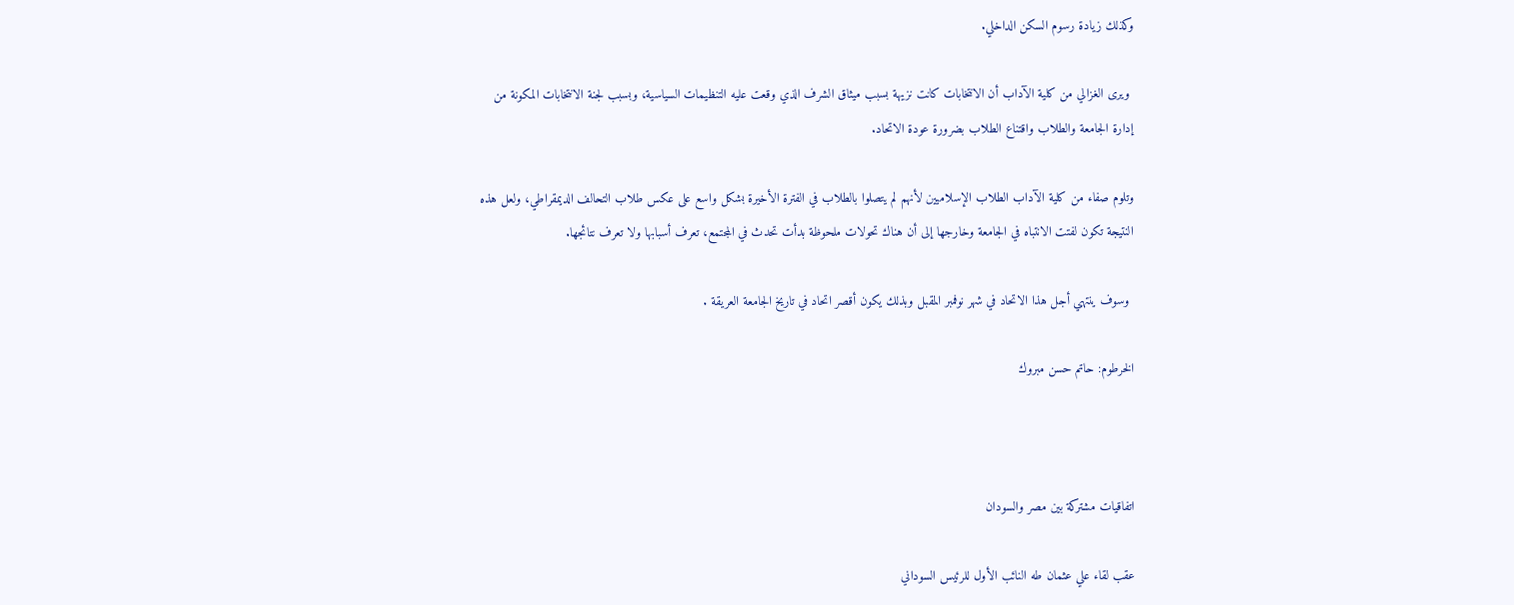وكذلك زيادة رسوم السكن الداخلي.

 ويرى الغزالي من كلية الآداب أن الانتخابات كانت نزيهة بسبب ميثاق الشرف الذي وقعت عليه التنظيمات السياسية، وبسبب لجنة الانتخابات المكونة من إدارة الجامعة والطلاب واقتناع الطلاب بضرورة عودة الاتحاد.

وتلوم صفاء من كلية الآداب الطلاب الإسلاميين لأنهم لم يتصلوا بالطلاب في الفترة الأخيرة بشكل واسع على عكس طلاب التحالف الديمقراطي، ولعل هذه النتيجة تكون لفتت الانتباه في الجامعة وخارجها إلى أن هناك تحولات ملحوظة بدأت تحدث في المجتمع، تعرف أسبابها ولا تعرف نتائجها.

 وسوف ينتهي أجل هذا الاتحاد في شهر نوفمبر المقبل وبذلك يكون أقصر اتحاد في تاريخ الجامعة العريقة .

الخرطوم: حاتم حسن مبروك



اتفاقيات مشتركة بين مصر والسودان

عقب لقاء علي عثمان طه النائب الأول للرئيس السوداني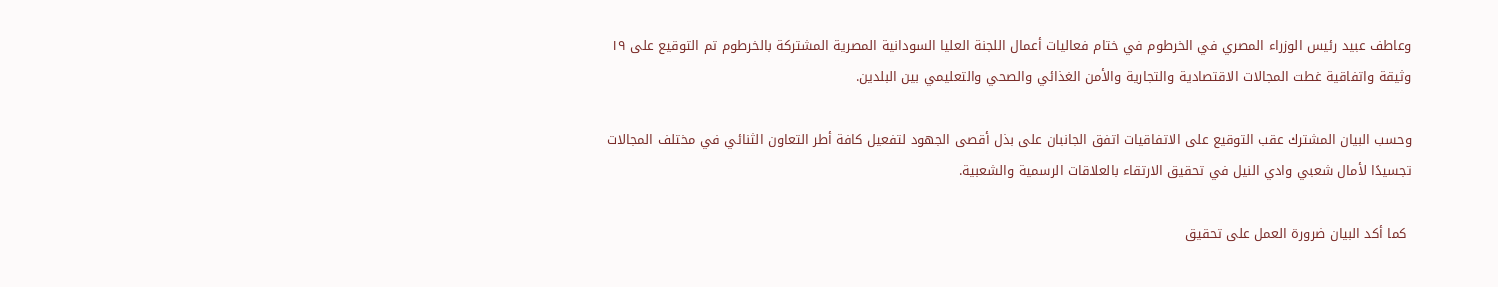وعاطف عبيد رئيس الوزراء المصري في الخرطوم في ختام فعاليات أعمال اللجنة العليا السودانية المصرية المشتركة بالخرطوم تم التوقيع على ١٩ وثيقة واتفاقية غطت المجالات الاقتصادية والتجارية والأمن الغذائي والصحي والتعليمي بين البلدين.

وحسب البيان المشترك عقب التوقيع على الاتفاقيات اتفق الجانبان على بذل أقصى الجهود لتفعيل كافة أطر التعاون الثنائي في مختلف المجالات تجسيدًا لأمال شعبي وادي النيل في تحقيق الارتقاء بالعلاقات الرسمية والشعبية.

 كما أكد البيان ضرورة العمل على تحقيق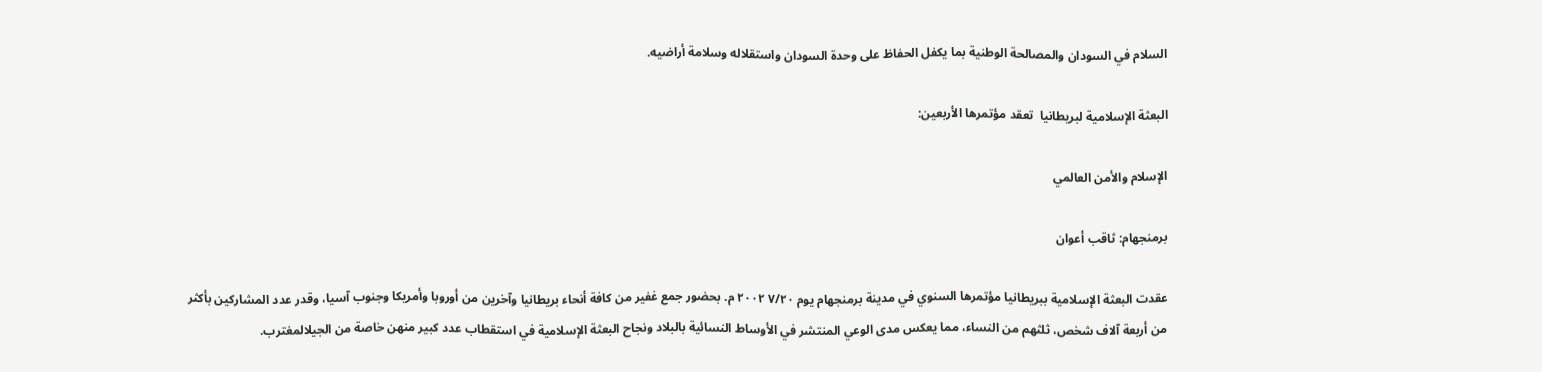السلام في السودان والمصالحة الوطنية بما يكفل الحفاظ على وحدة السودان واستقلاله وسلامة أراضيه.

البعثة الإسلامية لبريطانيا  تعقد مؤتمرها الأربعين:

الإسلام والأمن العالمي

برمنجهام: ثاقب أعوان

عقدت البعثة الإسلامية ببريطانيا مؤتمرها السنوي في مدينة برمنجهام يوم ٧/٢٠ ۲۰۰۲ م. بحضور جمع غفير من كافة أنحاء بريطانيا وآخرين من أوروبا وأمريكا وجنوب آسيا، وقدر عدد المشاركين بأكثر من أربعة آلاف شخص، ثلثهم من النساء، مما يعكس مدى الوعي المنتشر في الأوساط النسائية بالبلاد ونجاح البعثة الإسلامية في استقطاب عدد كبير منهن خاصة من الجيلالمغترب.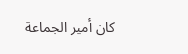كان أمير الجماعة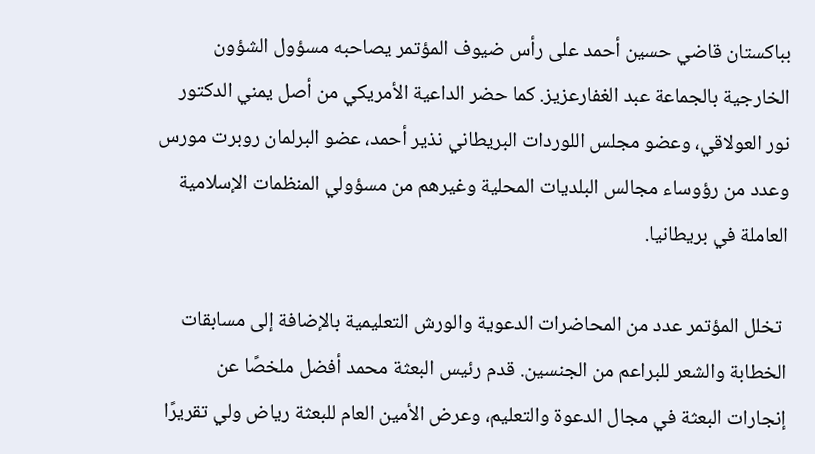بباكستان قاضي حسين أحمد على رأس ضيوف المؤتمر يصاحبه مسؤول الشؤون الخارجية بالجماعة عبد الغفارعزيز. كما حضر الداعية الأمريكي من أصل يمني الدكتور نور العولاقي، وعضو مجلس اللوردات البريطاني نذير أحمد، عضو البرلمان روبرت مورس وعدد من رؤوساء مجالس البلديات المحلية وغيرهم من مسؤولي المنظمات الإسلامية العاملة في بريطانيا.

 تخلل المؤتمر عدد من المحاضرات الدعوية والورش التعليمية بالإضافة إلى مسابقات الخطابة والشعر للبراعم من الجنسين. قدم رئيس البعثة محمد أفضل ملخصًا عن إنجارات البعثة في مجال الدعوة والتعليم، وعرض الأمين العام للبعثة رياض ولي تقريرًا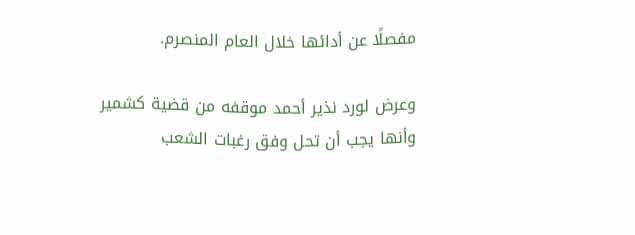مفصلًا عن أدائها خلال العام المنصرم.

وعرض لورد نذير أحمد موقفه من قضية كشمير وأنها يجب أن تحل وفق رغبات الشعب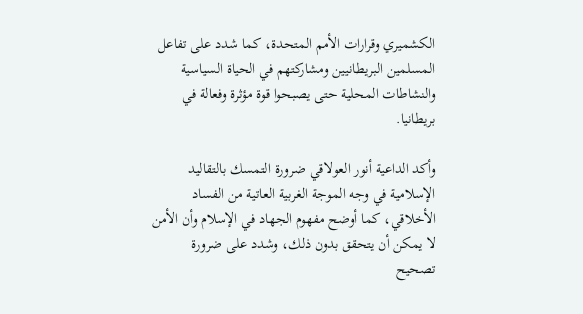الكشميري وقرارات الأمم المتحدة، كما شدد على تفاعل المسلمين البريطانيين ومشاركتهم في الحياة السياسية والنشاطات المحلية حتى يصبحوا قوة مؤثرة وفعالة في بريطانيا.

وأكد الداعية أنور العولاقي ضرورة التمسك بالتقاليد الإسلامية في وجه الموجة الغربية العاتية من الفساد الأخلاقي، كما أوضح مفهوم الجهاد في الإسلام وأن الأمن لا يمكن أن يتحقق بدون ذلك، وشدد على ضرورة تصحيح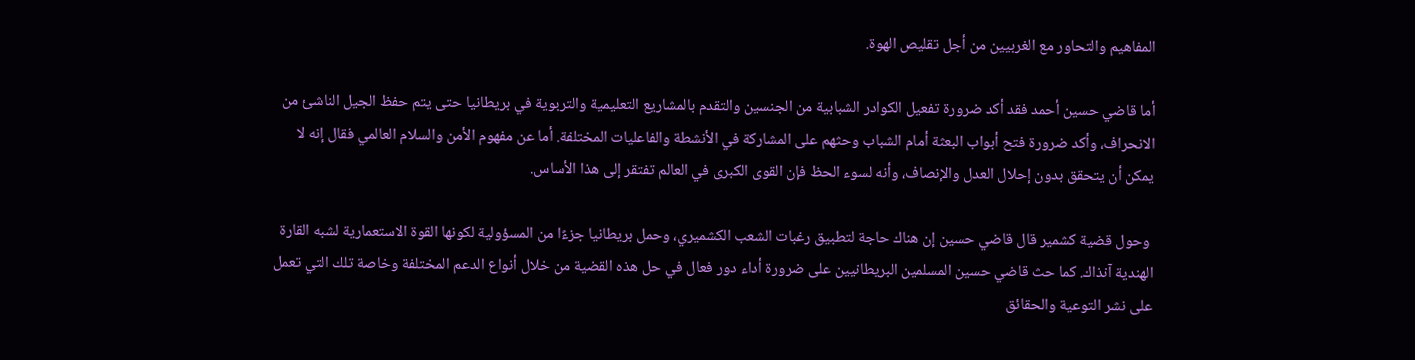المفاهيم والتحاور مع الغربيين من أجل تقليص الهوة.

أما قاضي حسين أحمد فقد أكد ضرورة تفعيل الكوادر الشبابية من الجنسين والتقدم بالمشاريع التعليمية والتربوية في بريطانيا حتى يتم حفظ الجيل الناشئ من الانحراف، وأكد ضرورة فتح أبواب البعثة أمام الشباب وحثهم على المشاركة في الأنشطة والفاعليات المختلفة. أما عن مفهوم الأمن والسلام العالمي فقال إنه لا يمكن أن يتحقق بدون إحلال العدل والإنصاف، وأنه لسوء الحظ فإن القوى الكبرى في العالم تفتقر إلى هذا الأساس.

 وحول قضية كشمير قال قاضي حسين إن هناك حاجة لتطبيق رغبات الشعب الكشميري، وحمل بريطانيا جزءًا من المسؤولية لكونها القوة الاستعمارية لشبه القارة الهندية آنذاك. كما حث قاضي حسين المسلمين البريطانيين على ضرورة أداء دور فعال في حل هذه القضية من خلال أنواع الدعم المختلفة وخاصة تلك التي تعمل على نشر التوعية والحقائق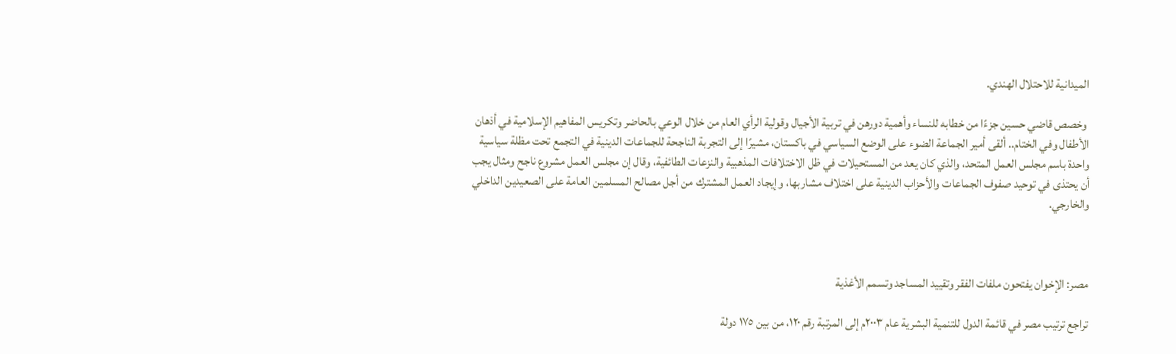الميدانية للاحتلال الهندي.

 وخصص قاضي حسين جزءًا من خطابه للنساء وأهمية دورهن في تربية الأجيال وقولية الرأي العام من خلال الوعي بالحاضر وتكريس المفاهيم الإسلامية في أذهان الأطفال وفي الختام.. ألقى أمير الجماعة الضوء على الوضع السياسي في باكستان، مشيرًا إلى التجربة الناجحة للجماعات الدينية في التجمع تحت مظلة سياسية واحدة باسم مجلس العمل المتحد، والذي كان يعد من المستحيلات في ظل الاختلافات المذهبية والنزعات الطائفية، وقال إن مجلس العمل مشروع ناجح ومثال يجب أن يحتذى في توحيد صفوف الجماعات والأحزاب الدينية على اختلاف مشاربها، وإيجاد العمل المشترك من أجل مصالح المسلمين العامة على الصعيدين الداخلي والخارجي.



مصر: الإخوان يفتحون ملفات الفقر وتقييد المساجد وتسمم الأغذية

تراجع ترتيب مصر في قائمة الدول للتنمية البشرية عام ٢٠٠٣م إلى المرتبة رقم ۱۲۰، من بين ١٧٥ دولة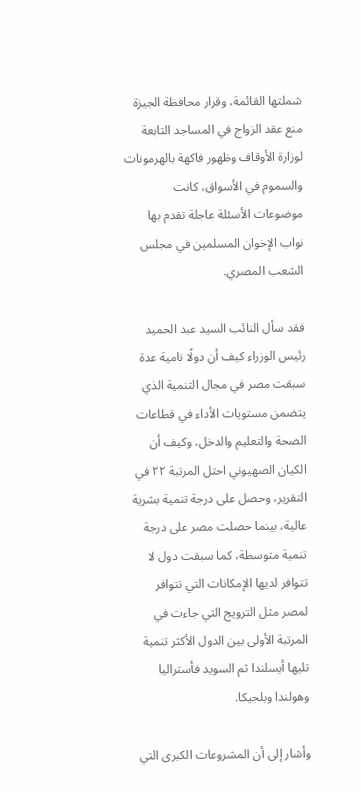شملتها القائمة، وقرار محافظة الجيزة منع عقد الزواج في المساجد التابعة لوزارة الأوقاف وظهور فاكهة بالهرمونات والسموم في الأسواق، كانت موضوعات الأسئلة عاجلة تقدم بها نواب الإخوان المسلمين في مجلس الشعب المصري.

فقد سأل النائب السيد عبد الحميد رئيس الوزراء كيف أن دولًا نامية عدة سبقت مصر في مجال التنمية الذي يتضمن مستويات الأداء في قطاعات الصحة والتعليم والدخل، وكيف أن الكيان الصهيوني احتل المرتبة ٢٢ في التقرير، وحصل على درجة تنمية بشرية عالية، بينما حصلت مصر على درجة تنمية متوسطة، كما سبقت دول لا تتوافر لديها الإمكانات التي تتوافر لمصر مثل الترويج التي جاءت في المرتبة الأولى بين الدول الأكثر تنمية تليها أيسلندا ثم السويد فأستراليا وهولندا وبلجيكا.

وأشار إلى أن المشروعات الكبرى التي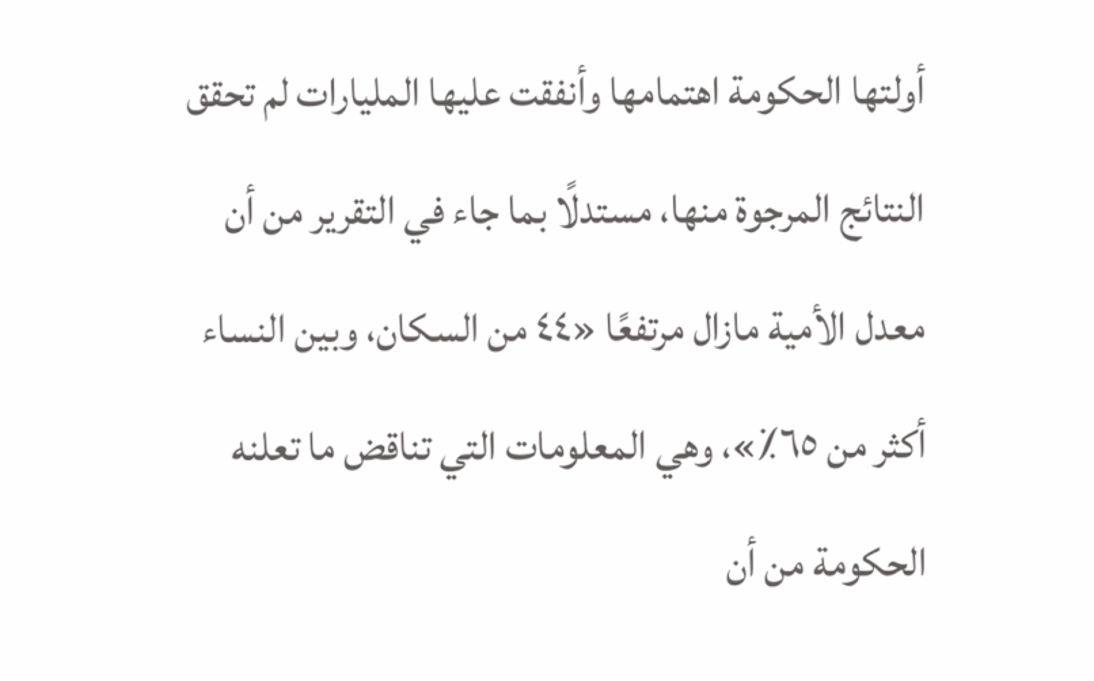أولتها الحكومة اهتمامها وأنفقت عليها المليارات لم تحقق النتائج المرجوة منها، مستدلًا بما جاء في التقرير من أن معدل الأمية مازال مرتفعًا «٤٤ من السكان، وبين النساء أكثر من ٦٥٪»، وهي المعلومات التي تناقض ما تعلنه الحكومة من أن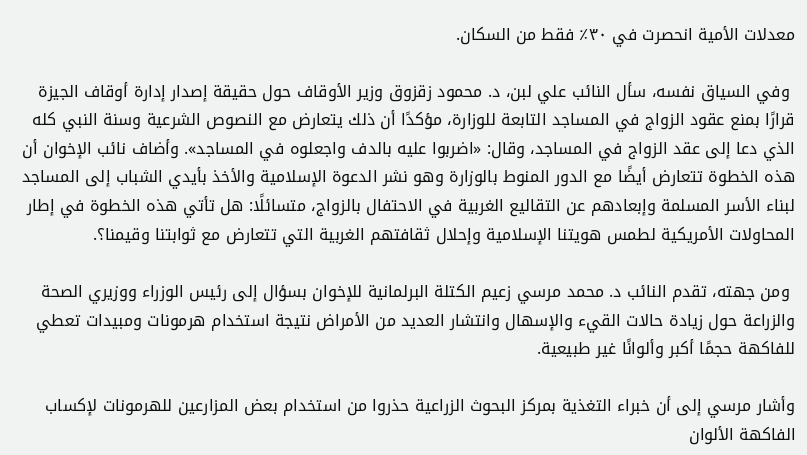معدلات الأمية انحصرت في ٣٠٪ فقط من السكان.

 وفي السياق نفسه، سأل النائب علي لبن، د. محمود زقزوق وزیر الأوقاف حول حقيقة إصدار إدارة أوقاف الجيزة قرارًا بمنع عقود الزواج في المساجد التابعة للوزارة، مؤكدًا أن ذلك يتعارض مع النصوص الشرعية وسنة النبي كله الذي دعا إلى عقد الزواج في المساجد، وقال: «اضربوا عليه بالدف واجعلوه في المساجد». وأضاف نائب الإخوان أن هذه الخطوة تتعارض أيضًا مع الدور المنوط بالوزارة وهو نشر الدعوة الإسلامية والأخذ بأيدي الشباب إلى المساجد لبناء الأسر المسلمة وإبعادهم عن التقاليع الغربية في الاحتفال بالزواج، متسائلًا: هل تأتي هذه الخطوة في إطار المحاولات الأمريكية لطمس هويتنا الإسلامية وإحلال ثقافتهم الغربية التي تتعارض مع ثوابتنا وقيمنا؟.

 ومن جهته، تقدم النائب د. محمد مرسي زعيم الكتلة البرلمانية للإخوان بسؤال إلى رئيس الوزراء ووزيري الصحة والزراعة حول زيادة حالات القيء والإسهال وانتشار العديد من الأمراض نتيجة استخدام هرمونات ومبيدات تعطي للفاكهة حجمًا أكبر وألوانًا غير طبيعية.

وأشار مرسي إلى أن خبراء التغذية بمركز البحوث الزراعية حذروا من استخدام بعض المزارعين للهرمونات لإكساب الفاكهة الألوان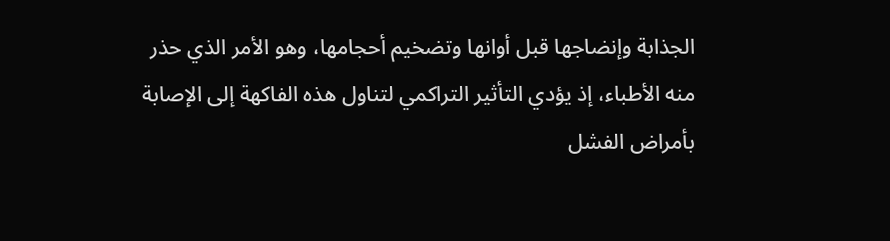الجذابة وإنضاجها قبل أوانها وتضخيم أحجامها، وهو الأمر الذي حذر منه الأطباء، إذ يؤدي التأثير التراكمي لتناول هذه الفاكهة إلى الإصابة بأمراض الفشل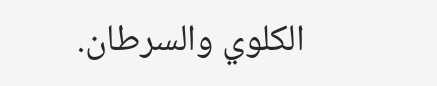الكلوي والسرطان.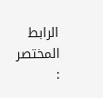الرابط المختصر :